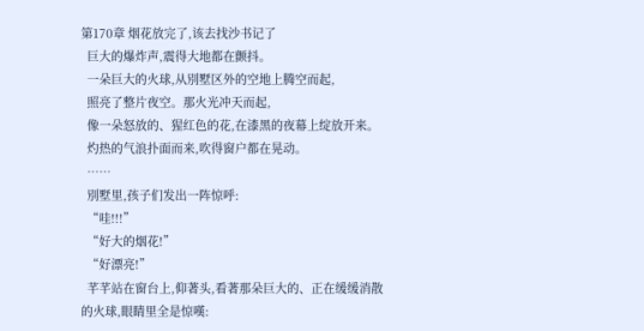第170章 烟花放完了,该去找沙书记了
  巨大的爆炸声,震得大地都在颤抖。
  一朵巨大的火球,从別墅区外的空地上腾空而起,
  照亮了整片夜空。那火光冲天而起,
  像一朵怒放的、猩红色的花,在漆黑的夜幕上绽放开来。
  灼热的气浪扑面而来,吹得窗户都在晃动。
  ……
  別墅里,孩子们发出一阵惊呼:
  “哇!!!”
  “好大的烟花!”
  “好漂亮!”
  芊芊站在窗台上,仰著头,看著那朵巨大的、正在缓缓消散的火球,眼睛里全是惊嘆: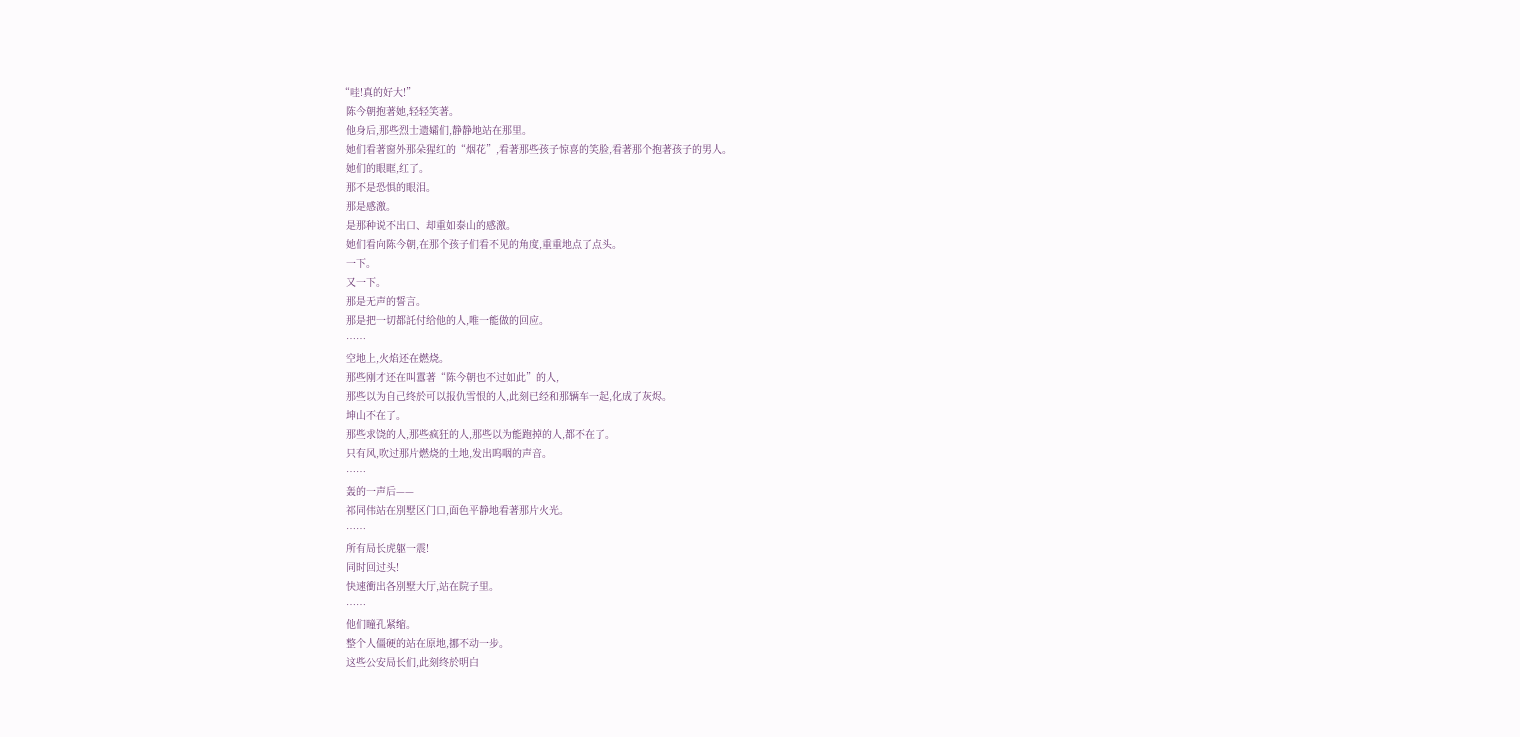“哇!真的好大!”
  陈今朝抱著她,轻轻笑著。
  他身后,那些烈士遗孀们,静静地站在那里。
  她们看著窗外那朵猩红的“烟花”,看著那些孩子惊喜的笑脸,看著那个抱著孩子的男人。
  她们的眼眶,红了。
  那不是恐惧的眼泪。
  那是感激。
  是那种说不出口、却重如泰山的感激。
  她们看向陈今朝,在那个孩子们看不见的角度,重重地点了点头。
  一下。
  又一下。
  那是无声的誓言。
  那是把一切都託付给他的人,唯一能做的回应。
  ……
  空地上,火焰还在燃烧。
  那些刚才还在叫囂著“陈今朝也不过如此”的人,
  那些以为自己终於可以报仇雪恨的人,此刻已经和那辆车一起,化成了灰烬。
  坤山不在了。
  那些求饶的人,那些疯狂的人,那些以为能跑掉的人,都不在了。
  只有风,吹过那片燃烧的土地,发出呜咽的声音。
  ……
  轰的一声后——
  祁同伟站在別墅区门口,面色平静地看著那片火光。
  ……
  所有局长虎躯一震!
  同时回过头!
  快速衝出各別墅大厅,站在院子里。
  ……
  他们瞳孔紧缩。
  整个人僵硬的站在原地,挪不动一步。
  这些公安局长们,此刻终於明白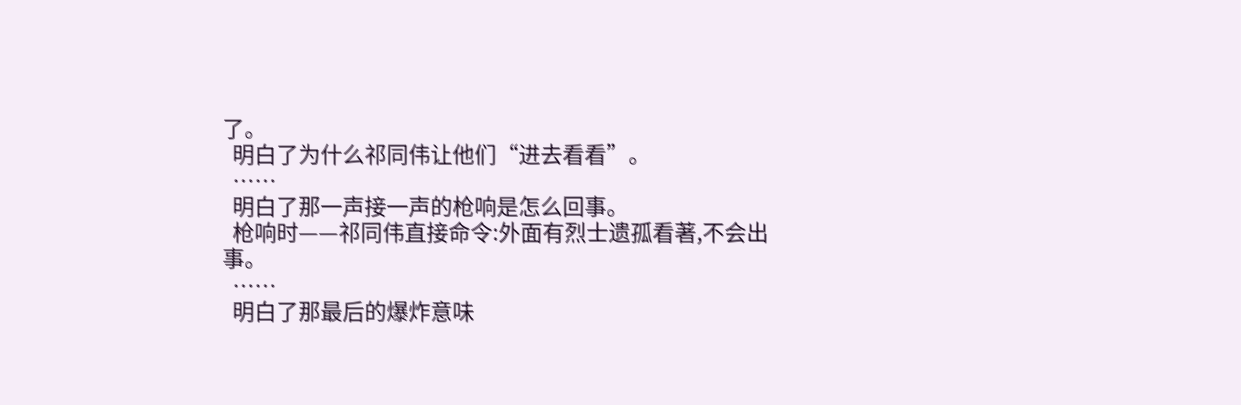了。
  明白了为什么祁同伟让他们“进去看看”。
  ……
  明白了那一声接一声的枪响是怎么回事。
  枪响时——祁同伟直接命令:外面有烈士遗孤看著,不会出事。
  ……
  明白了那最后的爆炸意味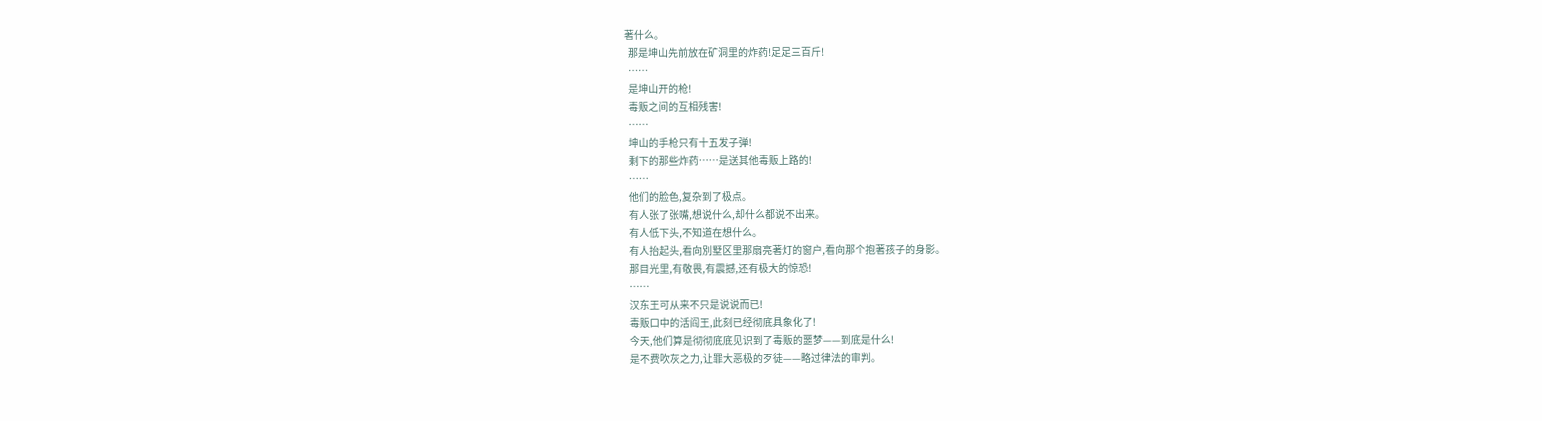著什么。
  那是坤山先前放在矿洞里的炸药!足足三百斤!
  ……
  是坤山开的枪!
  毒贩之间的互相残害!
  ……
  坤山的手枪只有十五发子弹!
  剩下的那些炸药……是送其他毒贩上路的!
  ……
  他们的脸色,复杂到了极点。
  有人张了张嘴,想说什么,却什么都说不出来。
  有人低下头,不知道在想什么。
  有人抬起头,看向別墅区里那扇亮著灯的窗户,看向那个抱著孩子的身影。
  那目光里,有敬畏,有震撼,还有极大的惊恐!
  ……
  汉东王可从来不只是说说而已!
  毒贩口中的活阎王,此刻已经彻底具象化了!
  今天,他们算是彻彻底底见识到了毒贩的噩梦——到底是什么!
  是不费吹灰之力,让罪大恶极的歹徒——略过律法的审判。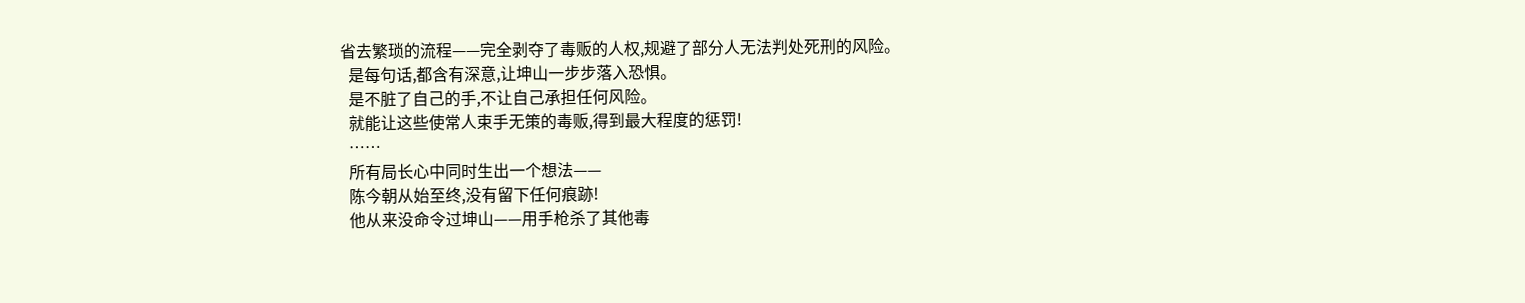省去繁琐的流程——完全剥夺了毒贩的人权,规避了部分人无法判处死刑的风险。
  是每句话,都含有深意,让坤山一步步落入恐惧。
  是不脏了自己的手,不让自己承担任何风险。
  就能让这些使常人束手无策的毒贩,得到最大程度的惩罚!
  ……
  所有局长心中同时生出一个想法——
  陈今朝从始至终,没有留下任何痕跡!
  他从来没命令过坤山——用手枪杀了其他毒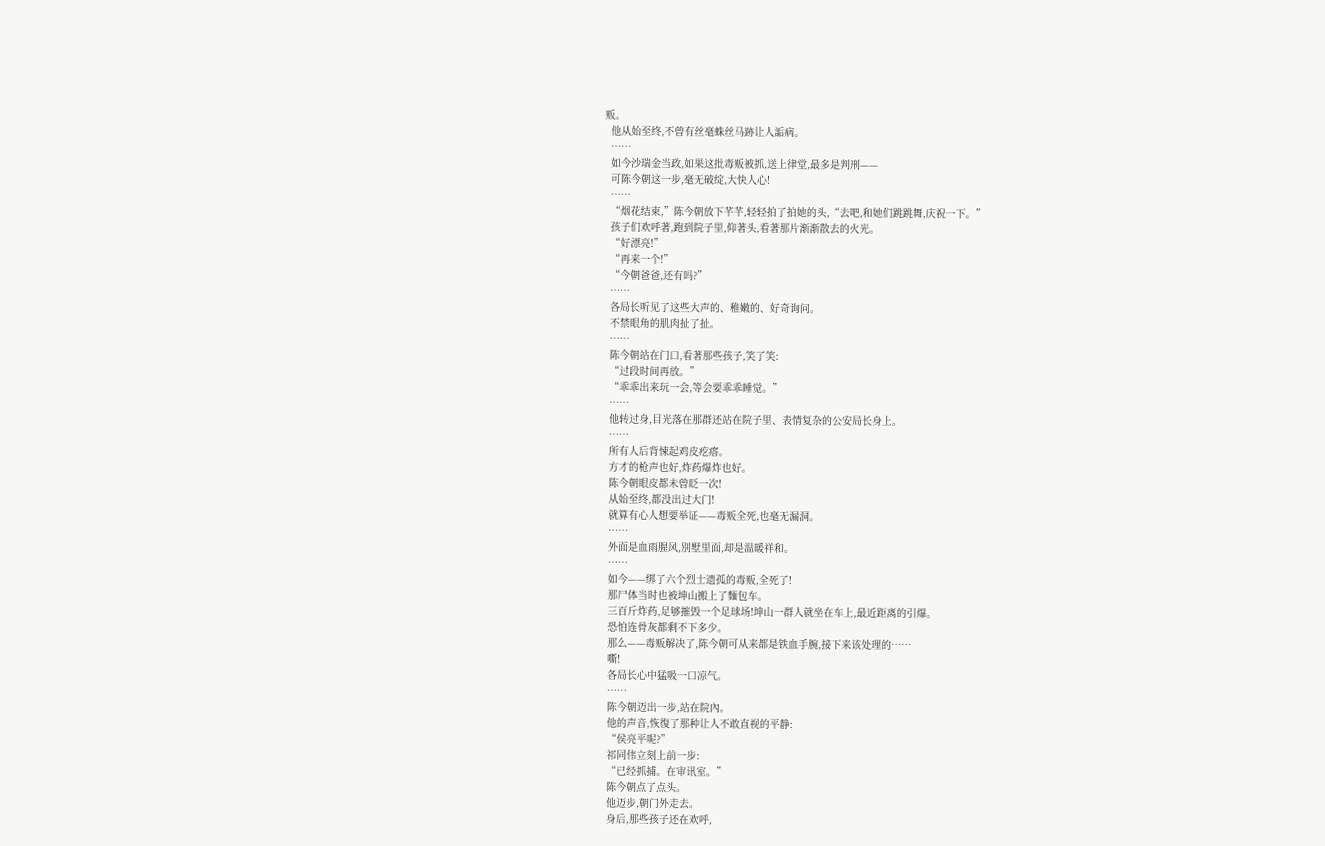贩。
  他从始至终,不曾有丝毫蛛丝马跡让人詬病。
  ……
  如今沙瑞金当政,如果这批毒贩被抓,送上律堂,最多是判刑——
  可陈今朝这一步,毫无破绽,大快人心!
  ……
  “烟花结束,”陈今朝放下芊芊,轻轻拍了拍她的头,“去吧,和她们跳跳舞,庆祝一下。”
  孩子们欢呼著,跑到院子里,仰著头,看著那片渐渐散去的火光。
  “好漂亮!”
  “再来一个!”
  “今朝爸爸,还有吗?”
  ……
  各局长听见了这些大声的、稚嫩的、好奇询问。
  不禁眼角的肌肉扯了扯。
  ……
  陈今朝站在门口,看著那些孩子,笑了笑:
  “过段时间再放。”
  “乖乖出来玩一会,等会要乖乖睡觉。”
  ……
  他转过身,目光落在那群还站在院子里、表情复杂的公安局长身上。
  ……
  所有人后背悚起鸡皮疙瘩。
  方才的枪声也好,炸药爆炸也好。
  陈今朝眼皮都未曾眨一次!
  从始至终,都没出过大门!
  就算有心人想要举证——毒贩全死,也毫无漏洞。
  ……
  外面是血雨腥风,別墅里面,却是温暖祥和。
  ……
  如今——绑了六个烈士遗孤的毒贩,全死了!
  那尸体当时也被坤山搬上了麵包车。
  三百斤炸药,足够摧毁一个足球场!坤山一群人就坐在车上,最近距离的引爆。
  恐怕连骨灰都剩不下多少。
  那么——毒贩解决了,陈今朝可从来都是铁血手腕,接下来该处理的……
  嘶!
  各局长心中猛吸一口凉气。
  ……
  陈今朝迈出一步,站在院內。
  他的声音,恢復了那种让人不敢直视的平静:
  “侯亮平呢?”
  祁同伟立刻上前一步:
  “已经抓捕。在审讯室。”
  陈今朝点了点头。
  他迈步,朝门外走去。
  身后,那些孩子还在欢呼,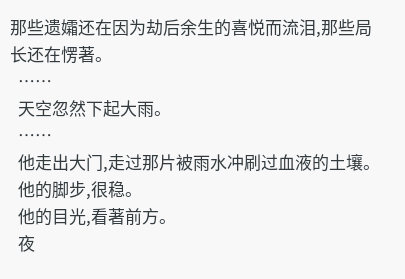那些遗孀还在因为劫后余生的喜悦而流泪,那些局长还在愣著。
  ……
  天空忽然下起大雨。
  ……
  他走出大门,走过那片被雨水冲刷过血液的土壤。
  他的脚步,很稳。
  他的目光,看著前方。
  夜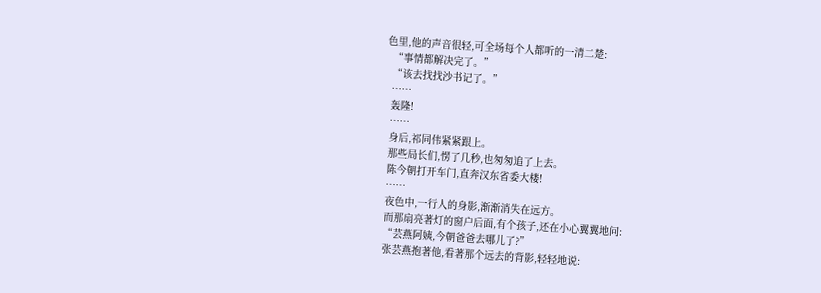色里,他的声音很轻,可全场每个人都听的一清二楚:
  “事情都解决完了。”
  “该去找找沙书记了。”
  ……
  轰隆!
  ……
  身后,祁同伟紧紧跟上。
  那些局长们,愣了几秒,也匆匆追了上去。
  陈今朝打开车门,直奔汉东省委大楼!
  ……
  夜色中,一行人的身影,渐渐消失在远方。
  而那扇亮著灯的窗户后面,有个孩子,还在小心翼翼地问:
  “芸燕阿姨,今朝爸爸去哪儿了?”
  张芸燕抱著他,看著那个远去的背影,轻轻地说: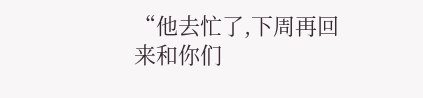“他去忙了,下周再回来和你们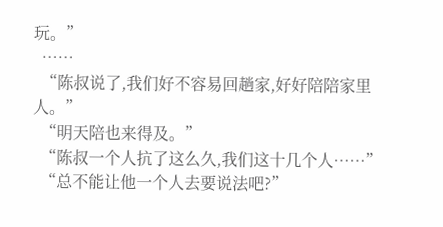玩。”
  ……
  “陈叔说了,我们好不容易回趟家,好好陪陪家里人。”
  “明天陪也来得及。”
  “陈叔一个人抗了这么久,我们这十几个人……”
  “总不能让他一个人去要说法吧?”